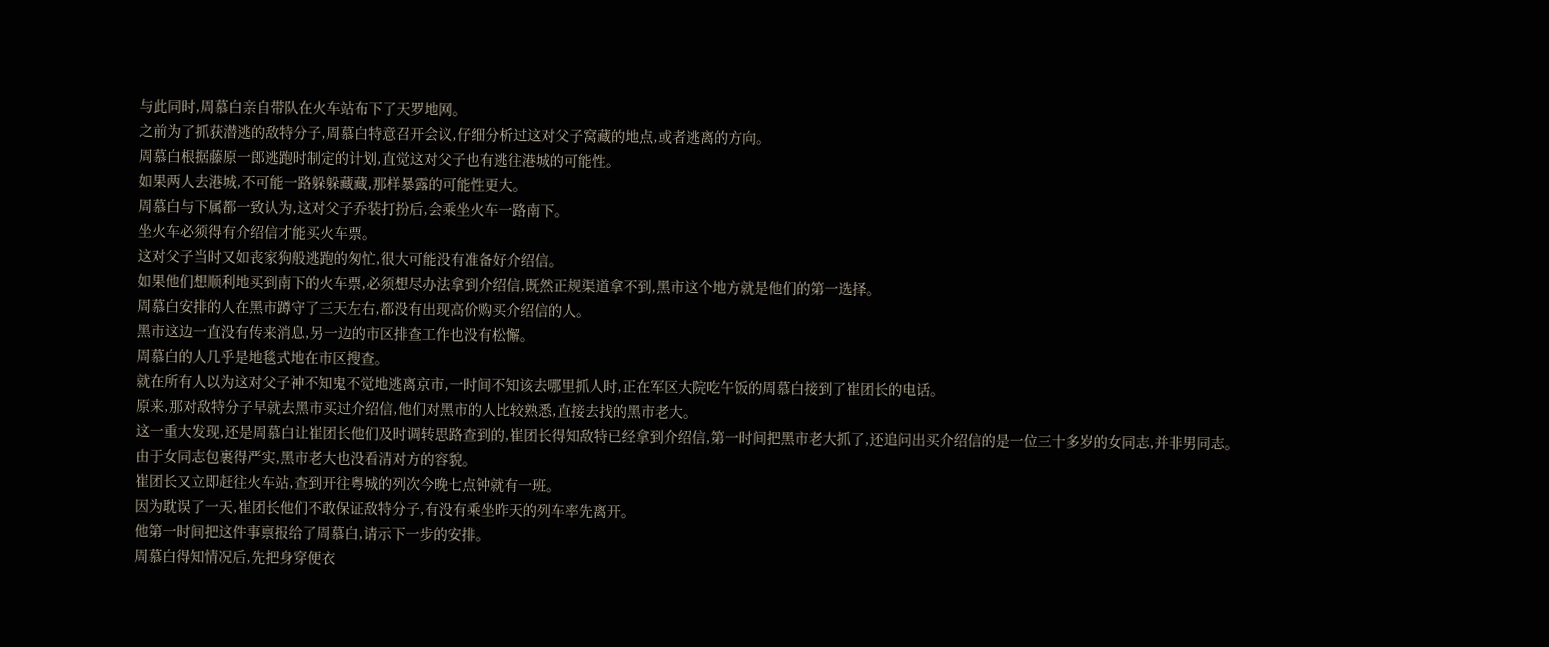与此同时,周慕白亲自带队在火车站布下了天罗地网。
之前为了抓获潜逃的敌特分子,周慕白特意召开会议,仔细分析过这对父子窝藏的地点,或者逃离的方向。
周慕白根据藤原一郎逃跑时制定的计划,直觉这对父子也有逃往港城的可能性。
如果两人去港城,不可能一路躲躲藏藏,那样暴露的可能性更大。
周慕白与下属都一致认为,这对父子乔装打扮后,会乘坐火车一路南下。
坐火车必须得有介绍信才能买火车票。
这对父子当时又如丧家狗般逃跑的匆忙,很大可能没有准备好介绍信。
如果他们想顺利地买到南下的火车票,必须想尽办法拿到介绍信,既然正规渠道拿不到,黑市这个地方就是他们的第一选择。
周慕白安排的人在黑市蹲守了三天左右,都没有出现高价购买介绍信的人。
黑市这边一直没有传来消息,另一边的市区排查工作也没有松懈。
周慕白的人几乎是地毯式地在市区搜查。
就在所有人以为这对父子神不知鬼不觉地逃离京市,一时间不知该去哪里抓人时,正在军区大院吃午饭的周慕白接到了崔团长的电话。
原来,那对敌特分子早就去黑市买过介绍信,他们对黑市的人比较熟悉,直接去找的黑市老大。
这一重大发现,还是周慕白让崔团长他们及时调转思路查到的,崔团长得知敌特已经拿到介绍信,第一时间把黑市老大抓了,还追问出买介绍信的是一位三十多岁的女同志,并非男同志。
由于女同志包裹得严实,黑市老大也没看清对方的容貌。
崔团长又立即赶往火车站,查到开往粤城的列次今晚七点钟就有一班。
因为耽误了一天,崔团长他们不敢保证敌特分子,有没有乘坐昨天的列车率先离开。
他第一时间把这件事禀报给了周慕白,请示下一步的安排。
周慕白得知情况后,先把身穿便衣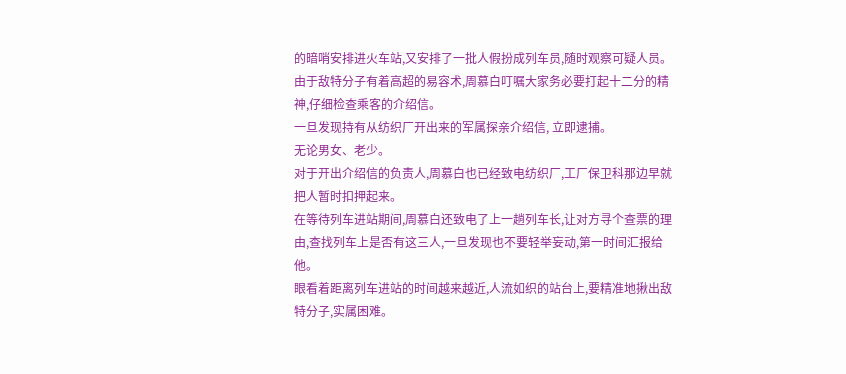的暗哨安排进火车站,又安排了一批人假扮成列车员,随时观察可疑人员。
由于敌特分子有着高超的易容术,周慕白叮嘱大家务必要打起十二分的精神,仔细检查乘客的介绍信。
一旦发现持有从纺织厂开出来的军属探亲介绍信, 立即逮捕。
无论男女、老少。
对于开出介绍信的负责人,周慕白也已经致电纺织厂,工厂保卫科那边早就把人暂时扣押起来。
在等待列车进站期间,周慕白还致电了上一趟列车长,让对方寻个查票的理由,查找列车上是否有这三人,一旦发现也不要轻举妄动,第一时间汇报给他。
眼看着距离列车进站的时间越来越近,人流如织的站台上,要精准地揪出敌特分子,实属困难。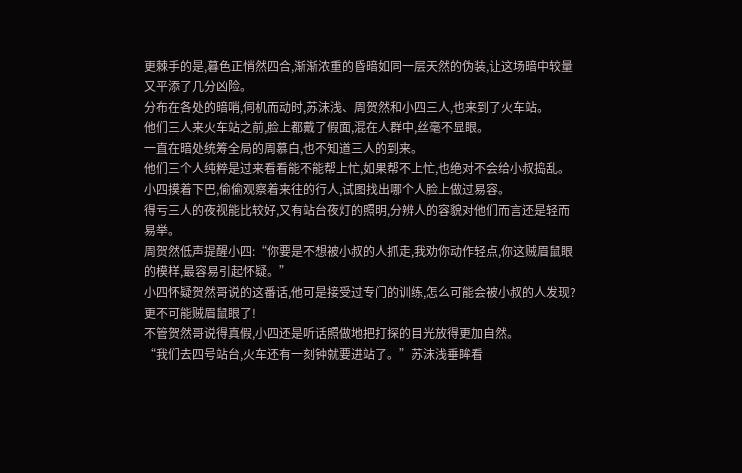更棘手的是,暮色正悄然四合,渐渐浓重的昏暗如同一层天然的伪装,让这场暗中较量又平添了几分凶险。
分布在各处的暗哨,伺机而动时,苏沫浅、周贺然和小四三人,也来到了火车站。
他们三人来火车站之前,脸上都戴了假面,混在人群中,丝毫不显眼。
一直在暗处统筹全局的周慕白,也不知道三人的到来。
他们三个人纯粹是过来看看能不能帮上忙,如果帮不上忙,也绝对不会给小叔捣乱。
小四摸着下巴,偷偷观察着来往的行人,试图找出哪个人脸上做过易容。
得亏三人的夜视能比较好,又有站台夜灯的照明,分辨人的容貌对他们而言还是轻而易举。
周贺然低声提醒小四:“你要是不想被小叔的人抓走,我劝你动作轻点,你这贼眉鼠眼的模样,最容易引起怀疑。”
小四怀疑贺然哥说的这番话,他可是接受过专门的训练,怎么可能会被小叔的人发现?更不可能贼眉鼠眼了!
不管贺然哥说得真假,小四还是听话照做地把打探的目光放得更加自然。
“我们去四号站台,火车还有一刻钟就要进站了。”苏沫浅垂眸看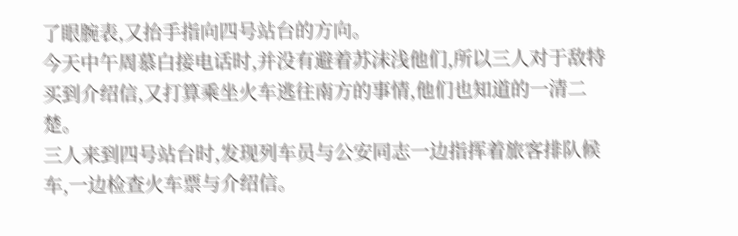了眼腕表,又抬手指向四号站台的方向。
今天中午周慕白接电话时,并没有避着苏沫浅他们,所以三人对于敌特买到介绍信,又打算乘坐火车逃往南方的事情,他们也知道的一清二楚。
三人来到四号站台时,发现列车员与公安同志一边指挥着旅客排队候车,一边检查火车票与介绍信。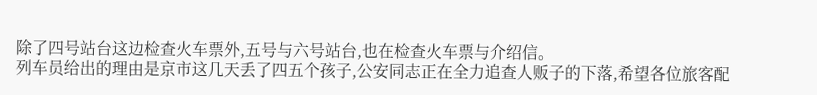除了四号站台这边检查火车票外,五号与六号站台,也在检查火车票与介绍信。
列车员给出的理由是京市这几天丢了四五个孩子,公安同志正在全力追查人贩子的下落,希望各位旅客配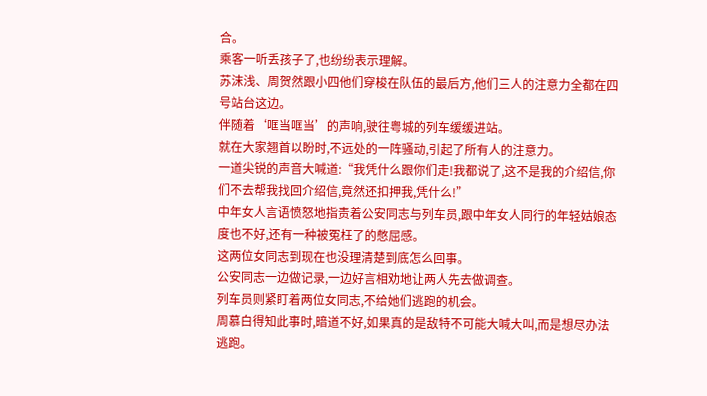合。
乘客一听丢孩子了,也纷纷表示理解。
苏沫浅、周贺然跟小四他们穿梭在队伍的最后方,他们三人的注意力全都在四号站台这边。
伴随着‘哐当哐当’的声响,驶往粤城的列车缓缓进站。
就在大家翘首以盼时,不远处的一阵骚动,引起了所有人的注意力。
一道尖锐的声音大喊道:“我凭什么跟你们走!我都说了,这不是我的介绍信,你们不去帮我找回介绍信,竟然还扣押我,凭什么!”
中年女人言语愤怒地指责着公安同志与列车员,跟中年女人同行的年轻姑娘态度也不好,还有一种被冤枉了的憋屈感。
这两位女同志到现在也没理清楚到底怎么回事。
公安同志一边做记录,一边好言相劝地让两人先去做调查。
列车员则紧盯着两位女同志,不给她们逃跑的机会。
周慕白得知此事时,暗道不好,如果真的是敌特不可能大喊大叫,而是想尽办法逃跑。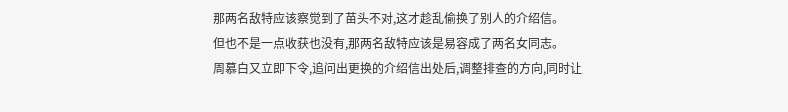那两名敌特应该察觉到了苗头不对,这才趁乱偷换了别人的介绍信。
但也不是一点收获也没有,那两名敌特应该是易容成了两名女同志。
周慕白又立即下令,追问出更换的介绍信出处后,调整排查的方向,同时让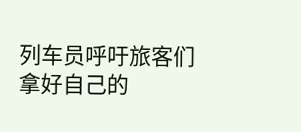列车员呼吁旅客们拿好自己的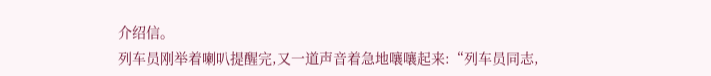介绍信。
列车员刚举着喇叭提醒完,又一道声音着急地嚷嚷起来:“列车员同志,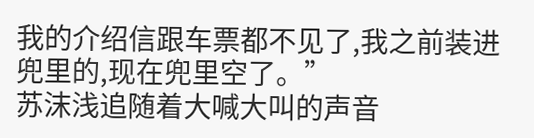我的介绍信跟车票都不见了,我之前装进兜里的,现在兜里空了。”
苏沫浅追随着大喊大叫的声音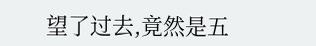望了过去,竟然是五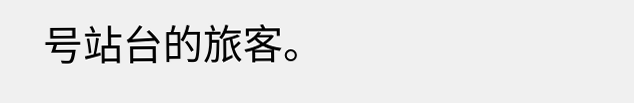号站台的旅客。